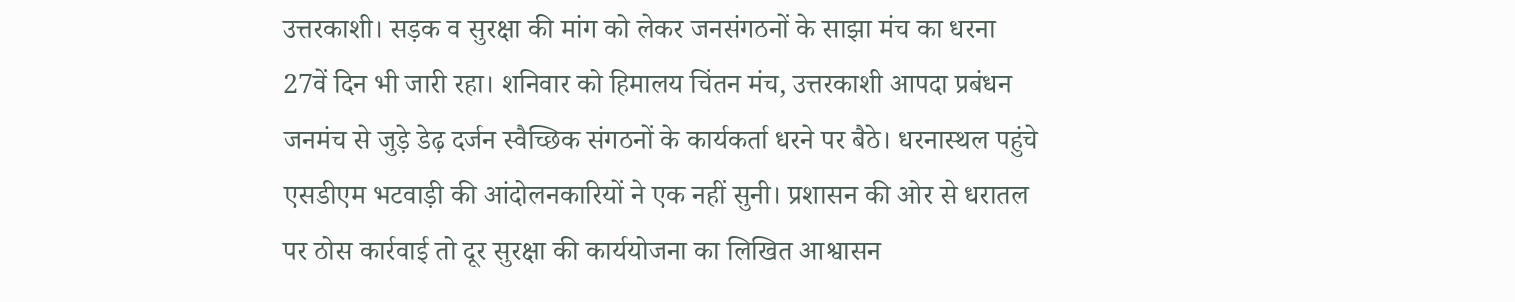उत्तरकाशी। सड़क व सुरक्षा की मांग को लेकर जनसंगठनों के साझा मंच का धरना 27वें दिन भी जारी रहा। शनिवार को हिमालय चिंतन मंच, उत्तरकाशी आपदा प्रबंधन जनमंच से जुड़े डेढ़ दर्जन स्वैच्छिक संगठनों के कार्यकर्ता धरने पर बैठे। धरनास्थल पहुंचे एसडीएम भटवाड़ी की आंदोलनकारियों ने एक नहीं सुनी। प्रशासन की ओर से धरातल पर ठोस कार्रवाई तो दूर सुरक्षा की कार्ययोजना का लिखित आश्वासन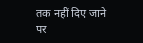तक नहीं दिए जाने पर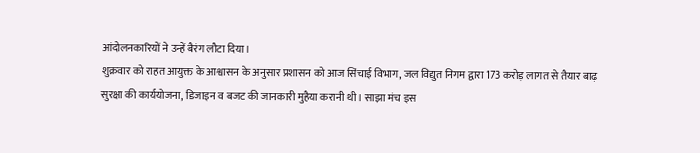आंदोलनकारियों ने उन्हें बैरंग लौटा दिया।
शुक्रवार को राहत आयुक्त के आश्वासन के अनुसार प्रशासन को आज सिंचाई विभाग, जल विद्युत निगम द्वारा 173 करोड़ लागत से तैयार बाढ़ सुरक्षा की कार्ययोजना, डिजाइन व बजट की जानकारी मुहैया करानी थी। साझा मंच इस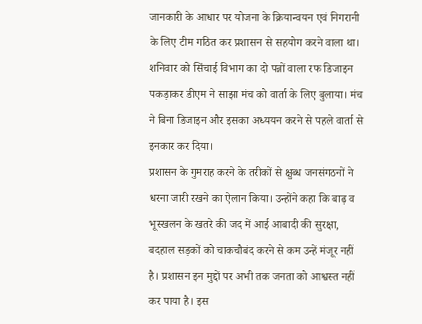जानकारी के आधार पर योजना के क्रियान्वयन एवं निगरानी के लिए टीम गठित कर प्रशासन से सहयोग करने वाला था। शनिवार को सिंचाई विभाग का दो पन्नों वाला रफ डिजाइन पकड़ाकर डीएम ने साझा मंच को वार्ता के लिए बुलाया। मंच ने बिना डिजाइन और इसका अध्ययन करने से पहले वार्ता से इनकार कर दिया।
प्रशासन के गुमराह करने के तरीकों से क्षुब्ध जनसंगठनों ने धरना जारी रखने का ऐलान किया। उन्होंने कहा कि बाढ़ व भूस्खलन के खतरे की जद में आई आबादी की सुरक्षा, बदहाल सड़कों को चाकचौबंद करने से कम उन्हें मंजूर नहीं है। प्रशासन इन मुद्दों पर अभी तक जनता को आश्वस्त नहीं कर पाया है। इस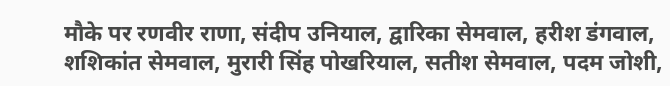मौके पर रणवीर राणा, संदीप उनियाल, द्वारिका सेमवाल, हरीश डंगवाल, शशिकांत सेमवाल, मुरारी सिंह पोखरियाल, सतीश सेमवाल, पदम जोशी,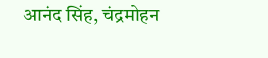आनंद सिंह, चंद्रमोहन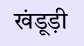खंडूड़ी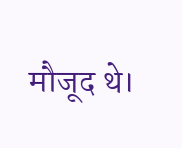मौजूद थे।